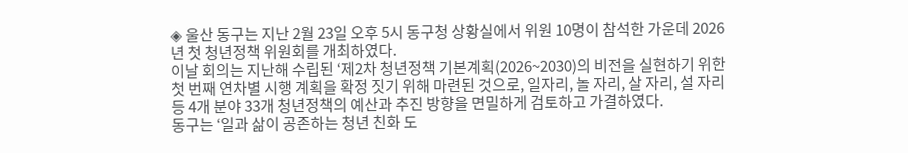◈ 울산 동구는 지난 2월 23일 오후 5시 동구청 상황실에서 위원 10명이 참석한 가운데 2026년 첫 청년정책 위원회를 개최하였다.
이날 회의는 지난해 수립된 ‘제2차 청년정책 기본계획(2026~2030)의 비전을 실현하기 위한 첫 번째 연차별 시행 계획을 확정 짓기 위해 마련된 것으로, 일자리, 놀 자리, 살 자리, 설 자리 등 4개 분야 33개 청년정책의 예산과 추진 방향을 면밀하게 검토하고 가결하였다.
동구는 ‘일과 삶이 공존하는 청년 친화 도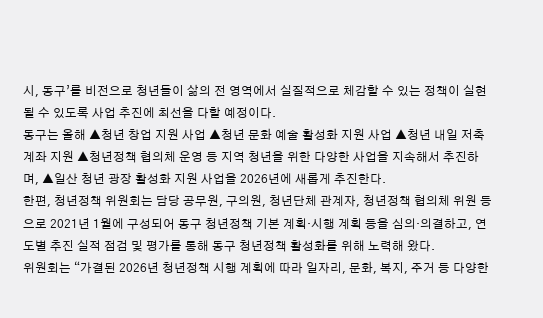시, 동구’를 비전으로 청년들이 삶의 전 영역에서 실질적으로 체감할 수 있는 정책이 실현될 수 있도록 사업 추진에 최선을 다할 예정이다.
동구는 올해 ▲청년 창업 지원 사업 ▲청년 문화 예술 활성화 지원 사업 ▲청년 내일 저축 계좌 지원 ▲청년정책 협의체 운영 등 지역 청년을 위한 다양한 사업을 지속해서 추진하며, ▲일산 청년 광장 활성화 지원 사업을 2026년에 새롭게 추진한다.
한편, 청년정책 위원회는 담당 공무원, 구의원, 청년단체 관계자, 청년정책 협의체 위원 등으로 2021년 1월에 구성되어 동구 청년정책 기본 계획·시행 계획 등을 심의·의결하고, 연도별 추진 실적 점검 및 평가를 통해 동구 청년정책 활성화를 위해 노력해 왔다.
위원회는 “가결된 2026년 청년정책 시행 계획에 따라 일자리, 문화, 복지, 주거 등 다양한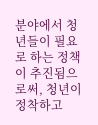분야에서 청년들이 필요로 하는 정책이 추진됨으로써, 청년이 정착하고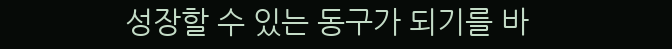성장할 수 있는 동구가 되기를 바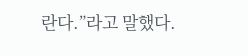란다.”라고 말했다.